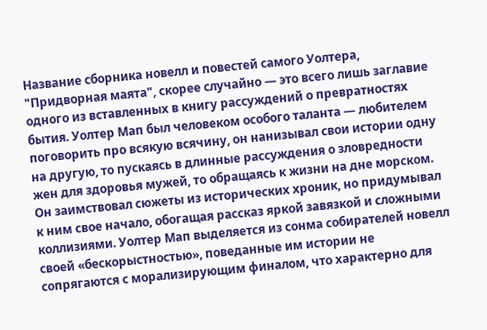Название сборника новелл и повестей самого Уолтера, "Придворная маята", скорее случайно — это всего лишь заглавие одного из вставленных в книгу рассуждений о превратностях бытия. Уолтер Мап был человеком особого таланта — любителем поговорить про всякую всячину, он нанизывал свои истории одну на другую, то пускаясь в длинные рассуждения о зловредности жен для здоровья мужей, то обращаясь к жизни на дне морском. Он заимствовал сюжеты из исторических хроник, но придумывал к ним свое начало, обогащая рассказ яркой завязкой и сложными коллизиями. Уолтер Мап выделяется из сонма собирателей новелл своей «бескорыстностью», поведанные им истории не сопрягаются с морализирующим финалом, что характерно для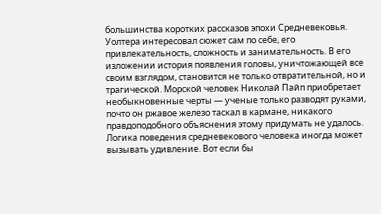большинства коротких рассказов эпохи Средневековья. Уолтера интересовал сюжет сам по себе, его привлекательность, сложность и занимательность. В его изложении история появления головы, уничтожающей все своим взглядом, становится не только отвратительной, но и трагической. Морской человек Николай Пайп приобретает необыкновенные черты — ученые только разводят руками, почто он ржавое железо таскал в кармане, никакого правдоподобного объяснения этому придумать не удалось. Логика поведения средневекового человека иногда может вызывать удивление. Вот если бы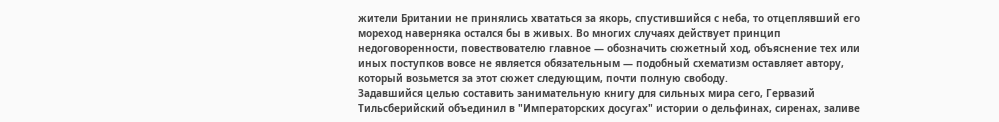жители Британии не принялись хвататься за якорь, спустившийся с неба, то отцеплявший его мореход наверняка остался бы в живых. Во многих случаях действует принцип недоговоренности, повествователю главное — обозначить сюжетный ход, объяснение тех или иных поступков вовсе не является обязательным — подобный схематизм оставляет автору, который возьмется за этот сюжет следующим, почти полную свободу.
Задавшийся целью составить занимательную книгу для сильных мира сего, Гервазий Тильсберийский объединил в "Императорских досугах" истории о дельфинах, сиренах, заливе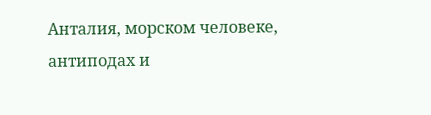Анталия, морском человеке, антиподах и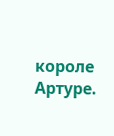короле Артуре.